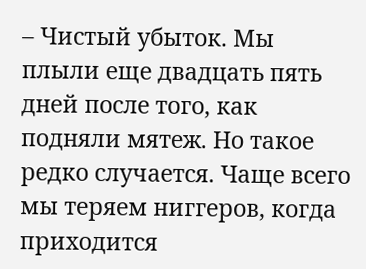– Чистый убыток. Мы плыли еще двадцать пять дней после того, как подняли мятеж. Но такое редко случается. Чаще всего мы теряем ниггеров, когда приходится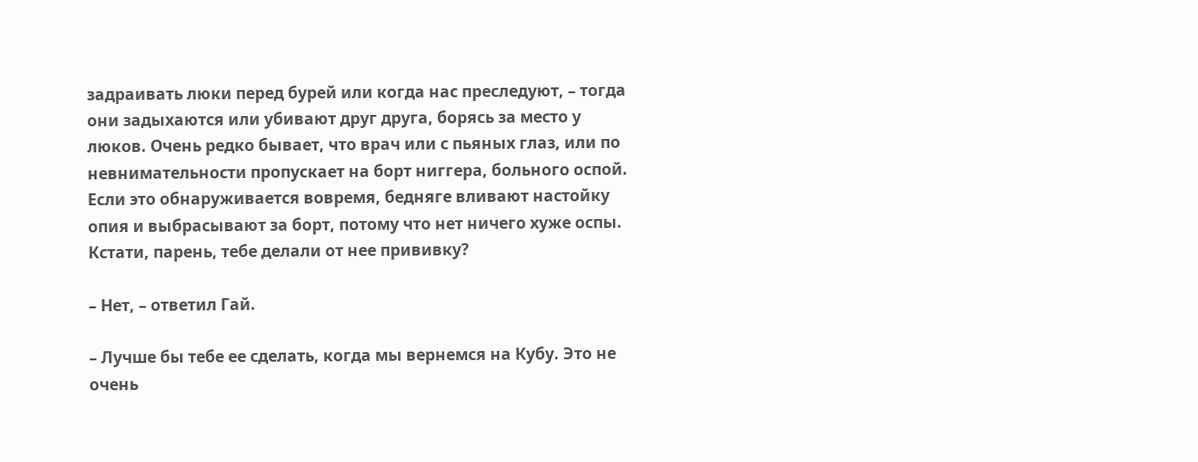задраивать люки перед бурей или когда нас преследуют, – тогда они задыхаются или убивают друг друга, борясь за место у люков. Очень редко бывает, что врач или с пьяных глаз, или по невнимательности пропускает на борт ниггера, больного оспой. Если это обнаруживается вовремя, бедняге вливают настойку опия и выбрасывают за борт, потому что нет ничего хуже оспы. Кстати, парень, тебе делали от нее прививку?

– Нет, – ответил Гай.

– Лучше бы тебе ее сделать, когда мы вернемся на Кубу. Это не очень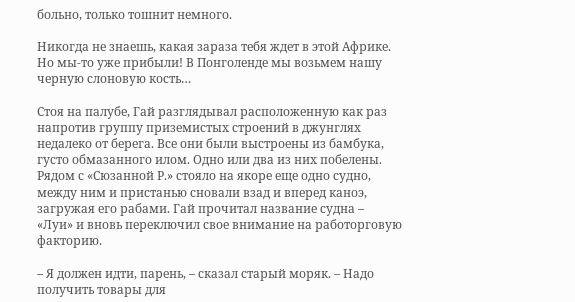больно, только тошнит немного.

Никогда не знаешь, какая зараза тебя ждет в этой Африке. Но мы-то уже прибыли! В Понголенде мы возьмем нашу черную слоновую кость…

Стоя на палубе, Гай разглядывал расположенную как раз напротив группу приземистых строений в джунглях недалеко от берега. Все они были выстроены из бамбука, густо обмазанного илом. Одно или два из них побелены. Рядом с «Сюзанной Р.» стояло на якоре еще одно судно, между ним и пристанью сновали взад и вперед каноэ, загружая его рабами. Гай прочитал название судна – «Луи» и вновь переключил свое внимание на работорговую факторию.

– Я должен идти, парень, – сказал старый моряк. – Надо получить товары для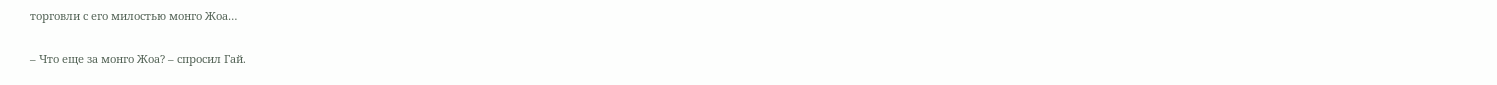торговли с его милостью монго Жоа…

– Что еще за монго Жоа? – спросил Гай.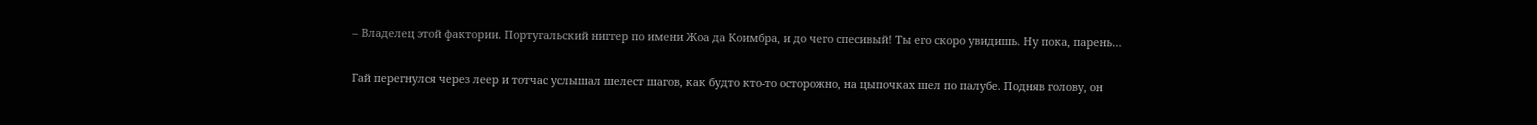– Владелец этой фактории. Португальский ниггер по имени Жоа да Коимбра, и до чего спесивый! Ты его скоро увидишь. Ну пока, парень…

Гай перегнулся через леер и тотчас услышал шелест шагов, как будто кто-то осторожно, на цыпочках шел по палубе. Подняв голову, он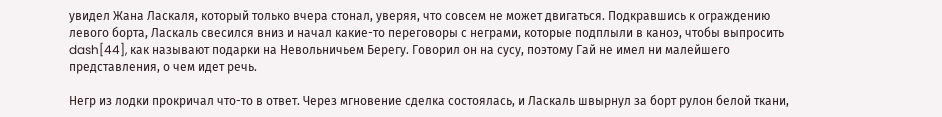увидел Жана Ласкаля, который только вчера стонал, уверяя, что совсем не может двигаться. Подкравшись к ограждению левого борта, Ласкаль свесился вниз и начал какие-то переговоры с неграми, которые подплыли в каноэ, чтобы выпросить dash[44], как называют подарки на Невольничьем Берегу. Говорил он на сусу, поэтому Гай не имел ни малейшего представления, о чем идет речь.

Негр из лодки прокричал что-то в ответ. Через мгновение сделка состоялась, и Ласкаль швырнул за борт рулон белой ткани,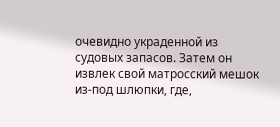очевидно украденной из судовых запасов. Затем он извлек свой матросский мешок из-под шлюпки, где,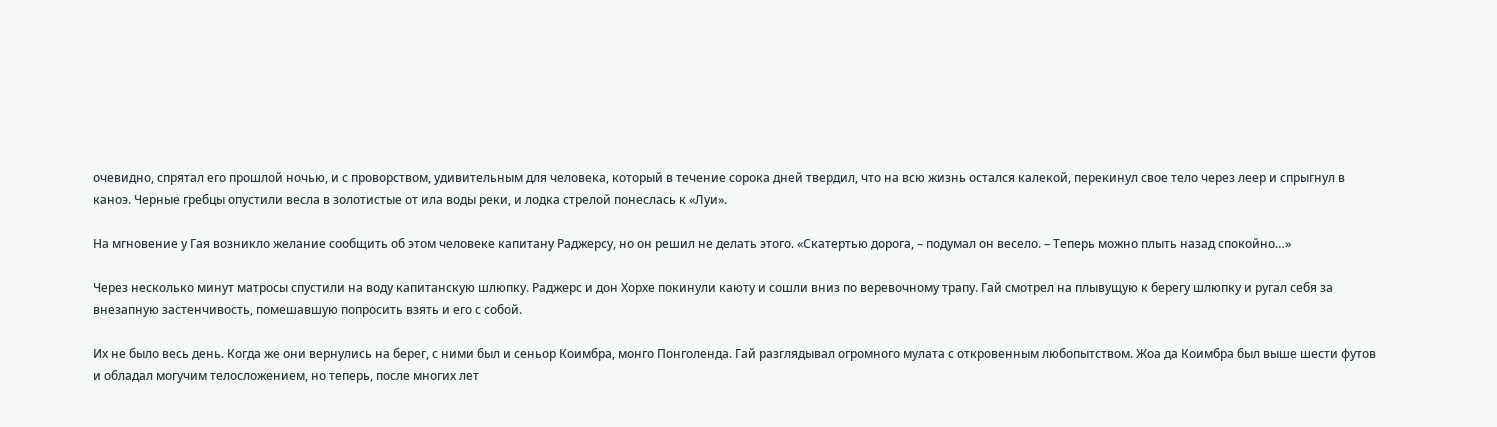очевидно, спрятал его прошлой ночью, и с проворством, удивительным для человека, который в течение сорока дней твердил, что на всю жизнь остался калекой, перекинул свое тело через леер и спрыгнул в каноэ. Черные гребцы опустили весла в золотистые от ила воды реки, и лодка стрелой понеслась к «Луи».

На мгновение у Гая возникло желание сообщить об этом человеке капитану Раджерсу, но он решил не делать этого. «Скатертью дорога, – подумал он весело. – Теперь можно плыть назад спокойно…»

Через несколько минут матросы спустили на воду капитанскую шлюпку. Раджерс и дон Хорхе покинули каюту и сошли вниз по веревочному трапу. Гай смотрел на плывущую к берегу шлюпку и ругал себя за внезапную застенчивость, помешавшую попросить взять и его с собой.

Их не было весь день. Когда же они вернулись на берег, с ними был и сеньор Коимбра, монго Понголенда. Гай разглядывал огромного мулата с откровенным любопытством. Жоа да Коимбра был выше шести футов и обладал могучим телосложением, но теперь, после многих лет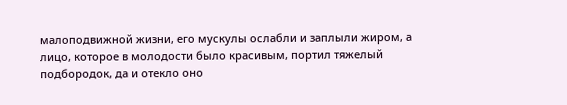малоподвижной жизни, его мускулы ослабли и заплыли жиром, а лицо, которое в молодости было красивым, портил тяжелый подбородок, да и отекло оно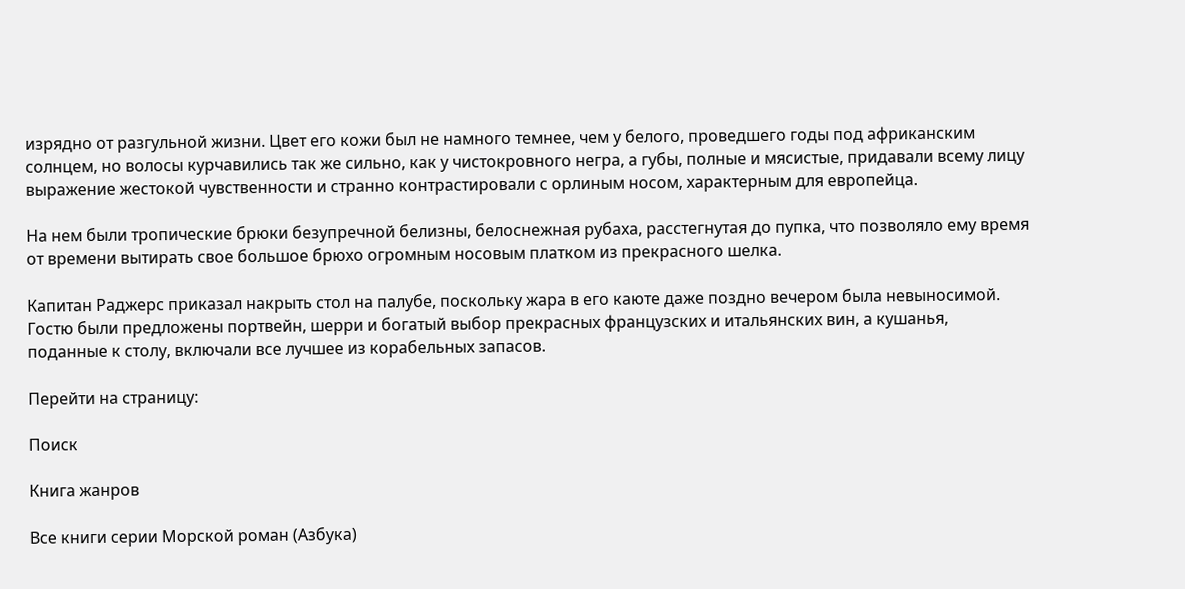изрядно от разгульной жизни. Цвет его кожи был не намного темнее, чем у белого, проведшего годы под африканским солнцем, но волосы курчавились так же сильно, как у чистокровного негра, а губы, полные и мясистые, придавали всему лицу выражение жестокой чувственности и странно контрастировали с орлиным носом, характерным для европейца.

На нем были тропические брюки безупречной белизны, белоснежная рубаха, расстегнутая до пупка, что позволяло ему время от времени вытирать свое большое брюхо огромным носовым платком из прекрасного шелка.

Капитан Раджерс приказал накрыть стол на палубе, поскольку жара в его каюте даже поздно вечером была невыносимой. Гостю были предложены портвейн, шерри и богатый выбор прекрасных французских и итальянских вин, а кушанья, поданные к столу, включали все лучшее из корабельных запасов.

Перейти на страницу:

Поиск

Книга жанров

Все книги серии Морской роман (Азбука)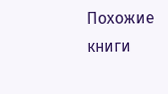Похожие книги